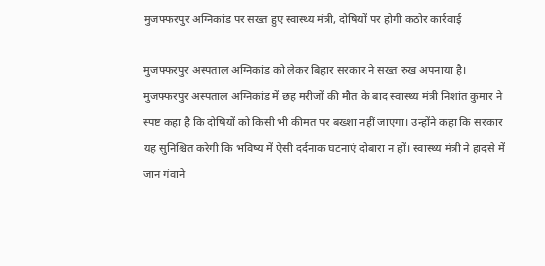मुजफ्फरपुर अग्निकांड पर सख्त हुए स्वास्थ्य मंत्री, दोषियों पर होगी कठोर कार्रवाई

मुजफ्फरपुर अस्पताल अग्निकांड को लेकर बिहार सरकार ने सख्त रुख अपनाया है। मुजफ्फरपुर अस्पताल अग्निकांड में छह मरीजों की मौत के बाद स्वास्थ्य मंत्री निशांत कुमार ने स्पष्ट कहा है कि दोषियों को किसी भी कीमत पर बख्शा नहीं जाएगा। उन्होंने कहा कि सरकार यह सुनिश्चित करेगी कि भविष्य में ऐसी दर्दनाक घटनाएं दोबारा न हों। स्वास्थ्य मंत्री ने हादसे में जान गंवाने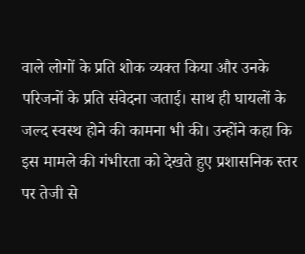वाले लोगों के प्रति शोक व्यक्त किया और उनके परिजनों के प्रति संवेदना जताई। साथ ही घायलों के जल्द स्वस्थ होने की कामना भी की। उन्होंने कहा कि इस मामले की गंभीरता को देखते हुए प्रशासनिक स्तर पर तेजी से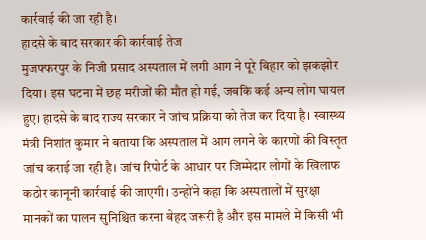कार्रवाई की जा रही है।
हादसे के बाद सरकार की कार्रवाई तेज
मुजफ्फरपुर के निजी प्रसाद अस्पताल में लगी आग ने पूरे बिहार को झकझोर दिया। इस घटना में छह मरीजों की मौत हो गई, जबकि कई अन्य लोग घायल हुए। हादसे के बाद राज्य सरकार ने जांच प्रक्रिया को तेज कर दिया है। स्वास्थ्य मंत्री निशांत कुमार ने बताया कि अस्पताल में आग लगने के कारणों की विस्तृत जांच कराई जा रही है। जांच रिपोर्ट के आधार पर जिम्मेदार लोगों के खिलाफ कठोर कानूनी कार्रवाई की जाएगी। उन्होंने कहा कि अस्पतालों में सुरक्षा मानकों का पालन सुनिश्चित करना बेहद जरूरी है और इस मामले में किसी भी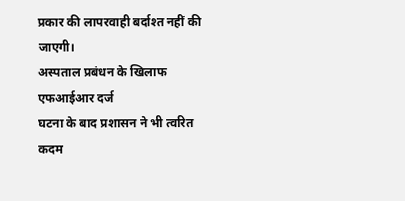प्रकार की लापरवाही बर्दाश्त नहीं की जाएगी।
अस्पताल प्रबंधन के खिलाफ एफआईआर दर्ज
घटना के बाद प्रशासन ने भी त्वरित कदम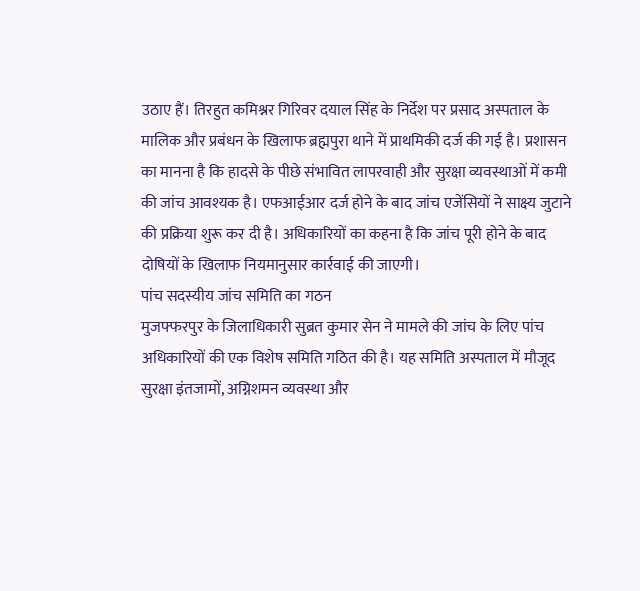उठाए हैं। तिरहुत कमिश्नर गिरिवर दयाल सिंह के निर्देश पर प्रसाद अस्पताल के मालिक और प्रबंधन के खिलाफ ब्रह्मपुरा थाने में प्राथमिकी दर्ज की गई है। प्रशासन का मानना है कि हादसे के पीछे संभावित लापरवाही और सुरक्षा व्यवस्थाओं में कमी की जांच आवश्यक है। एफआईआर दर्ज होने के बाद जांच एजेंसियों ने साक्ष्य जुटाने की प्रक्रिया शुरू कर दी है। अधिकारियों का कहना है कि जांच पूरी होने के बाद दोषियों के खिलाफ नियमानुसार कार्रवाई की जाएगी।
पांच सदस्यीय जांच समिति का गठन
मुजफ्फरपुर के जिलाधिकारी सुब्रत कुमार सेन ने मामले की जांच के लिए पांच अधिकारियों की एक विशेष समिति गठित की है। यह समिति अस्पताल में मौजूद सुरक्षा इंतजामों, अग्निशमन व्यवस्था और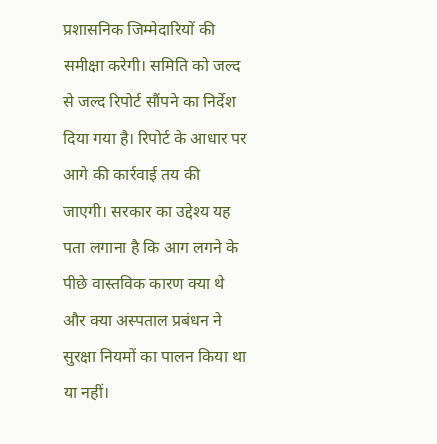प्रशासनिक जिम्मेदारियों की समीक्षा करेगी। समिति को जल्द से जल्द रिपोर्ट सौंपने का निर्देश दिया गया है। रिपोर्ट के आधार पर आगे की कार्रवाई तय की जाएगी। सरकार का उद्देश्य यह पता लगाना है कि आग लगने के पीछे वास्तविक कारण क्या थे और क्या अस्पताल प्रबंधन ने सुरक्षा नियमों का पालन किया था या नहीं।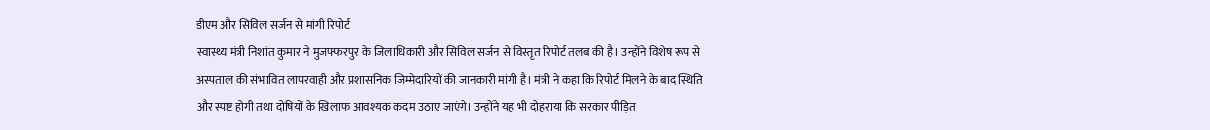डीएम और सिविल सर्जन से मांगी रिपोर्ट
स्वास्थ्य मंत्री निशांत कुमार ने मुजफ्फरपुर के जिलाधिकारी और सिविल सर्जन से विस्तृत रिपोर्ट तलब की है। उन्होंने विशेष रूप से अस्पताल की संभावित लापरवाही और प्रशासनिक जिम्मेदारियों की जानकारी मांगी है। मंत्री ने कहा कि रिपोर्ट मिलने के बाद स्थिति और स्पष्ट होगी तथा दोषियों के खिलाफ आवश्यक कदम उठाए जाएंगे। उन्होंने यह भी दोहराया कि सरकार पीड़ित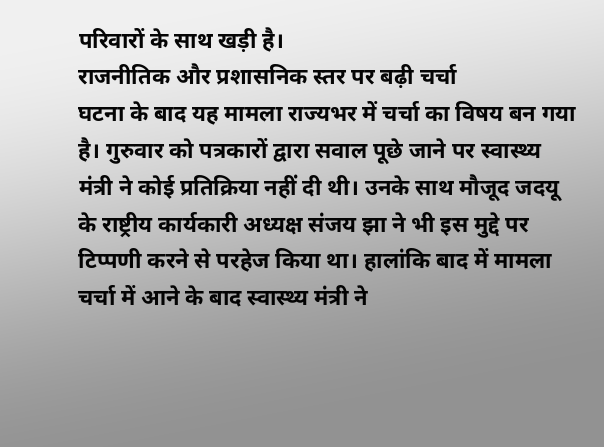परिवारों के साथ खड़ी है।
राजनीतिक और प्रशासनिक स्तर पर बढ़ी चर्चा
घटना के बाद यह मामला राज्यभर में चर्चा का विषय बन गया है। गुरुवार को पत्रकारों द्वारा सवाल पूछे जाने पर स्वास्थ्य मंत्री ने कोई प्रतिक्रिया नहीं दी थी। उनके साथ मौजूद जदयू के राष्ट्रीय कार्यकारी अध्यक्ष संजय झा ने भी इस मुद्दे पर टिप्पणी करने से परहेज किया था। हालांकि बाद में मामला चर्चा में आने के बाद स्वास्थ्य मंत्री ने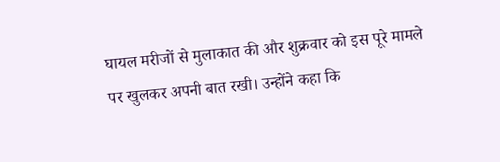घायल मरीजों से मुलाकात की और शुक्रवार को इस पूरे मामले पर खुलकर अपनी बात रखी। उन्होंने कहा कि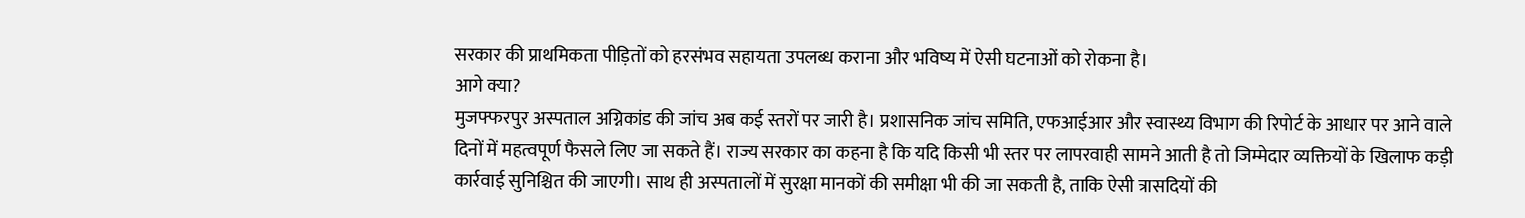सरकार की प्राथमिकता पीड़ितों को हरसंभव सहायता उपलब्ध कराना और भविष्य में ऐसी घटनाओं को रोकना है।
आगे क्या?
मुजफ्फरपुर अस्पताल अग्निकांड की जांच अब कई स्तरों पर जारी है। प्रशासनिक जांच समिति, एफआईआर और स्वास्थ्य विभाग की रिपोर्ट के आधार पर आने वाले दिनों में महत्वपूर्ण फैसले लिए जा सकते हैं। राज्य सरकार का कहना है कि यदि किसी भी स्तर पर लापरवाही सामने आती है तो जिम्मेदार व्यक्तियों के खिलाफ कड़ी कार्रवाई सुनिश्चित की जाएगी। साथ ही अस्पतालों में सुरक्षा मानकों की समीक्षा भी की जा सकती है, ताकि ऐसी त्रासदियों की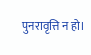पुनरावृत्ति न हो।